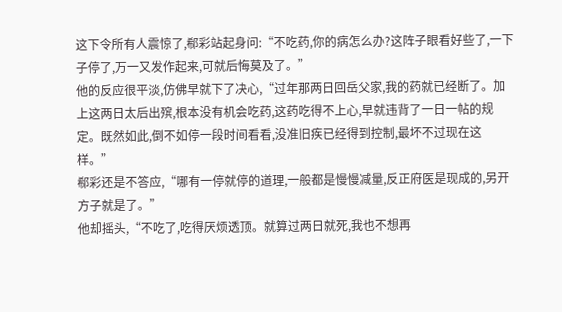这下令所有人震惊了,郗彩站起身问:“不吃药,你的病怎么办?这阵子眼看好些了,一下子停了,万一又发作起来,可就后悔莫及了。”
他的反应很平淡,仿佛早就下了决心,“过年那两日回岳父家,我的药就已经断了。加上这两日太后出殡,根本没有机会吃药,这药吃得不上心,早就违背了一日一帖的规定。既然如此,倒不如停一段时间看看,没准旧疾已经得到控制,最坏不过现在这样。”
郗彩还是不答应,“哪有一停就停的道理,一般都是慢慢减量,反正府医是现成的,另开方子就是了。”
他却摇头,“不吃了,吃得厌烦透顶。就算过两日就死,我也不想再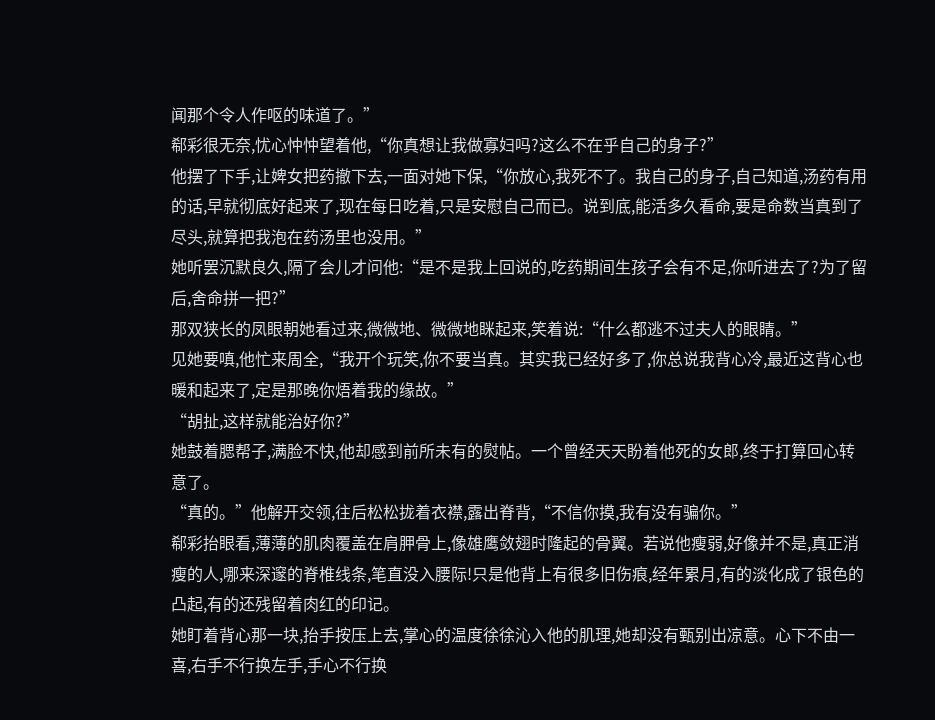闻那个令人作呕的味道了。”
郗彩很无奈,忧心忡忡望着他,“你真想让我做寡妇吗?这么不在乎自己的身子?”
他摆了下手,让婢女把药撤下去,一面对她下保,“你放心,我死不了。我自己的身子,自己知道,汤药有用的话,早就彻底好起来了,现在每日吃着,只是安慰自己而已。说到底,能活多久看命,要是命数当真到了尽头,就算把我泡在药汤里也没用。”
她听罢沉默良久,隔了会儿才问他:“是不是我上回说的,吃药期间生孩子会有不足,你听进去了?为了留后,舍命拼一把?”
那双狭长的凤眼朝她看过来,微微地、微微地眯起来,笑着说:“什么都逃不过夫人的眼睛。”
见她要嗔,他忙来周全,“我开个玩笑,你不要当真。其实我已经好多了,你总说我背心冷,最近这背心也暖和起来了,定是那晚你焐着我的缘故。”
“胡扯,这样就能治好你?”
她鼓着腮帮子,满脸不快,他却感到前所未有的熨帖。一个曾经天天盼着他死的女郎,终于打算回心转意了。
“真的。”他解开交领,往后松松拢着衣襟,露出脊背,“不信你摸,我有没有骗你。”
郗彩抬眼看,薄薄的肌肉覆盖在肩胛骨上,像雄鹰敛翅时隆起的骨翼。若说他瘦弱,好像并不是,真正消瘦的人,哪来深邃的脊椎线条,笔直没入腰际!只是他背上有很多旧伤痕,经年累月,有的淡化成了银色的凸起,有的还残留着肉红的印记。
她盯着背心那一块,抬手按压上去,掌心的温度徐徐沁入他的肌理,她却没有甄别出凉意。心下不由一喜,右手不行换左手,手心不行换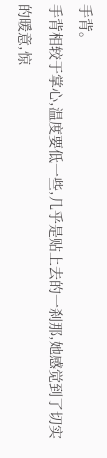手背。
手背相较于掌心,温度要低一些,几乎是贴上去的一刹那,她感觉到了切实的暖意,惊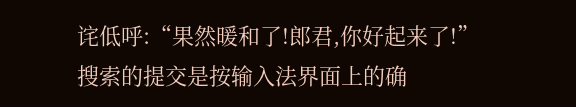诧低呼:“果然暖和了!郎君,你好起来了!”
搜索的提交是按输入法界面上的确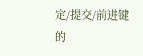定/提交/前进键的